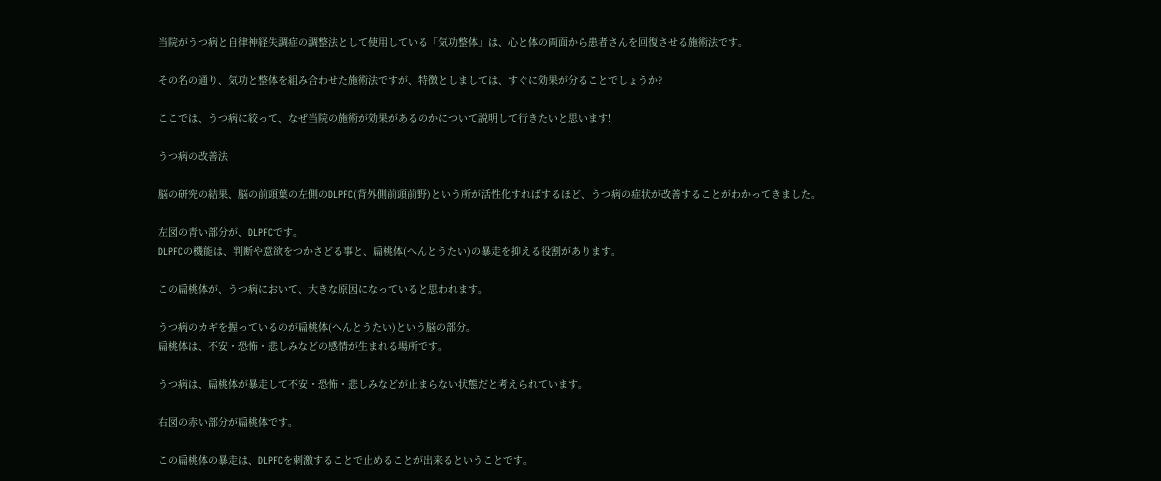当院がうつ病と自律神経失調症の調整法として使用している「気功整体」は、心と体の両面から患者さんを回復させる施術法です。

その名の通り、気功と整体を組み合わせた施術法ですが、特徴としましては、すぐに効果が分ることでしょうか?

ここでは、うつ病に絞って、なぜ当院の施術が効果があるのかについて説明して行きたいと思います!

うつ病の改善法

脳の研究の結果、脳の前頭葉の左側のDLPFC(背外側前頭前野)という所が活性化すればするほど、うつ病の症状が改善することがわかってきました。

左図の青い部分が、DLPFCです。
DLPFCの機能は、判断や意欲をつかさどる事と、扁桃体(へんとうたい)の暴走を抑える役割があります。

この扁桃体が、うつ病において、大きな原因になっていると思われます。

うつ病のカギを握っているのが扁桃体(へんとうたい)という脳の部分。
扁桃体は、不安・恐怖・悲しみなどの感情が生まれる場所です。

うつ病は、扁桃体が暴走して不安・恐怖・悲しみなどが止まらない状態だと考えられています。

右図の赤い部分が扁桃体です。

この扁桃体の暴走は、DLPFCを刺激することで止めることが出来るということです。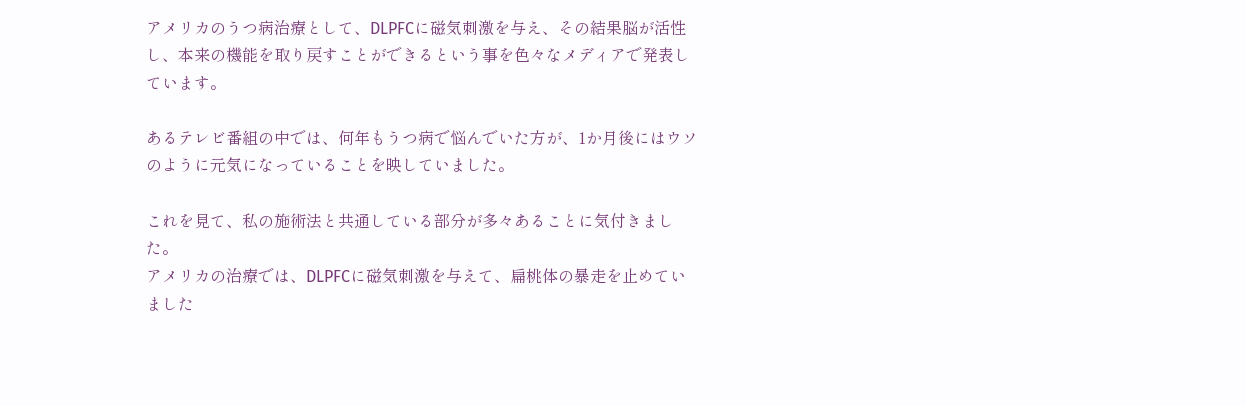アメリカのうつ病治療として、DLPFCに磁気刺激を与え、その結果脳が活性し、本来の機能を取り戻すことができるという事を色々なメディアで発表しています。

あるテレビ番組の中では、何年もうつ病で悩んでいた方が、1か月後にはウソのように元気になっていることを映していました。

これを見て、私の施術法と共通している部分が多々あることに気付きました。
アメリカの治療では、DLPFCに磁気刺激を与えて、扁桃体の暴走を止めていました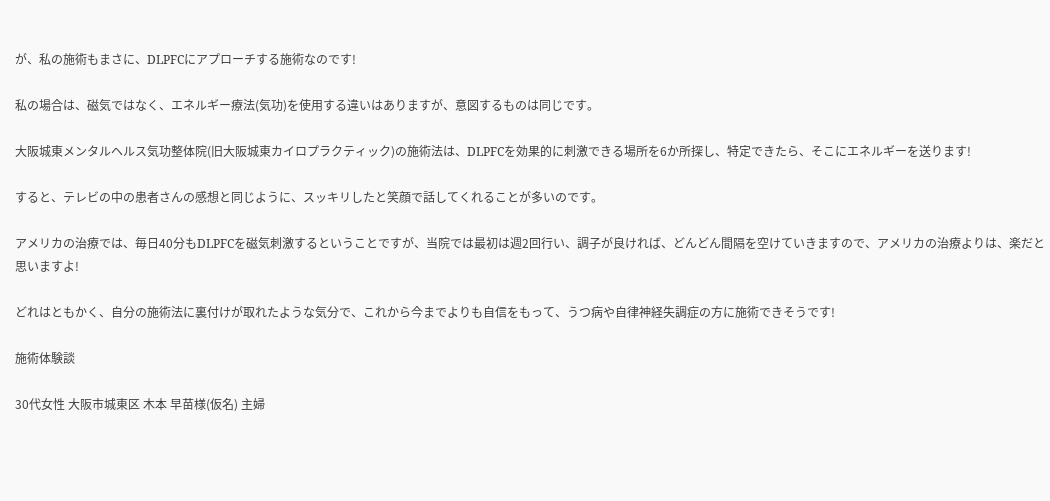が、私の施術もまさに、DLPFCにアプローチする施術なのです!

私の場合は、磁気ではなく、エネルギー療法(気功)を使用する違いはありますが、意図するものは同じです。

大阪城東メンタルヘルス気功整体院(旧大阪城東カイロプラクティック)の施術法は、DLPFCを効果的に刺激できる場所を6か所探し、特定できたら、そこにエネルギーを送ります!

すると、テレビの中の患者さんの感想と同じように、スッキリしたと笑顔で話してくれることが多いのです。

アメリカの治療では、毎日40分もDLPFCを磁気刺激するということですが、当院では最初は週2回行い、調子が良ければ、どんどん間隔を空けていきますので、アメリカの治療よりは、楽だと思いますよ!

どれはともかく、自分の施術法に裏付けが取れたような気分で、これから今までよりも自信をもって、うつ病や自律神経失調症の方に施術できそうです!

施術体験談

30代女性 大阪市城東区 木本 早苗様(仮名) 主婦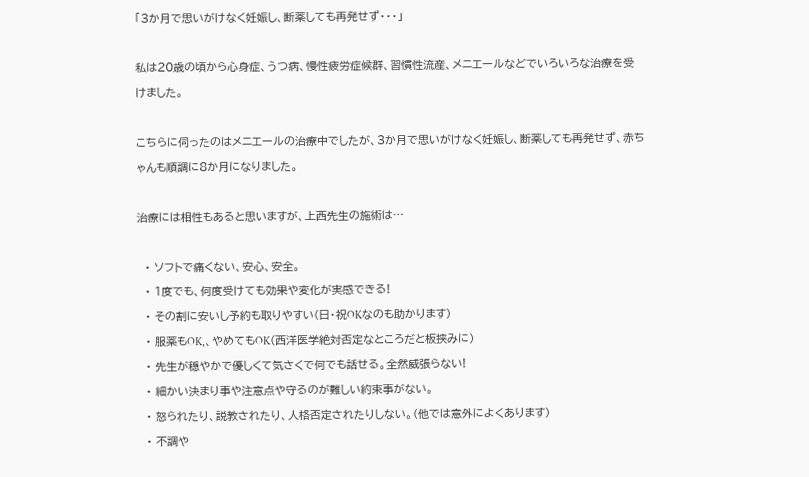「3か月で思いがけなく妊娠し、断薬しても再発せず・・・」

私は20歳の頃から心身症、うつ病、慢性疲労症候群、習慣性流産、メニエールなどでいろいろな治療を受けました。

こちらに伺ったのはメニエールの治療中でしたが、3か月で思いがけなく妊娠し、断薬しても再発せず、赤ちゃんも順調に8か月になりました。

治療には相性もあると思いますが、上西先生の施術は…

  • ソフトで痛くない、安心、安全。
  • 1度でも、何度受けても効果や変化が実感できる!
  • その割に安いし予約も取りやすい(日・祝OKなのも助かります)
  • 服薬もOK,、やめてもOK(西洋医学絶対否定なところだと板挟みに)
  • 先生が穏やかで優しくて気さくで何でも話せる。全然威張らない!
  • 細かい決まり事や注意点や守るのが難しい約束事がない。
  • 怒られたり、説教されたり、人格否定されたりしない。(他では意外によくあります)
  • 不調や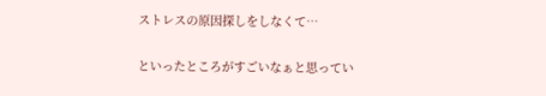ストレスの原因探しをしなくて…

といったところがすごいなぁと思ってい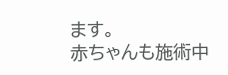ます。
赤ちゃんも施術中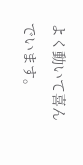よく動いて喜んでいます。